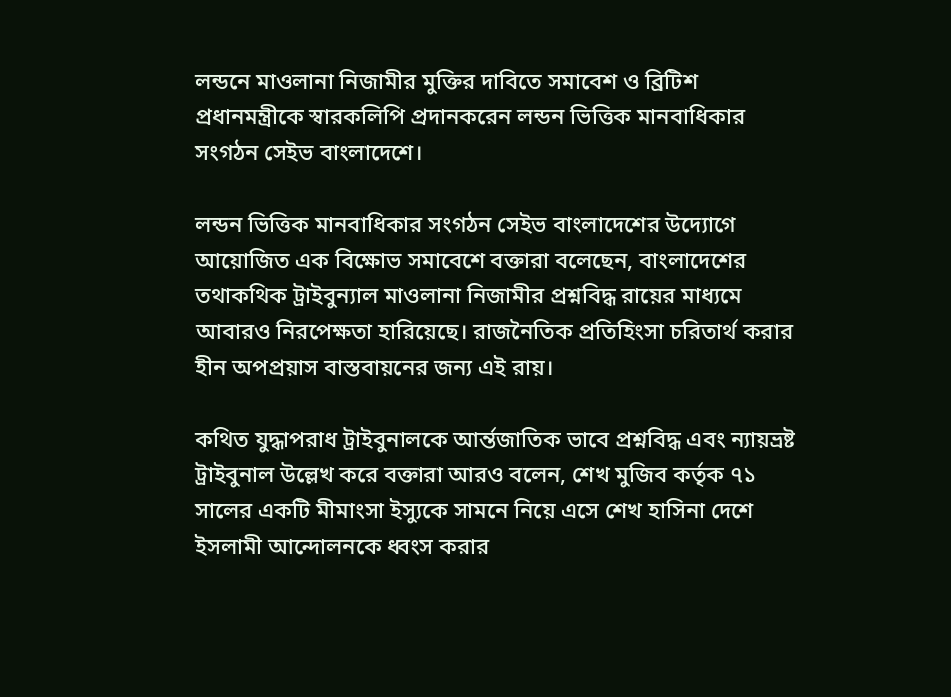লন্ডনে মাওলানা নিজামীর মুক্তির দাবিতে সমাবেশ ও ব্রিটিশ প্রধানমন্ত্রীকে স্বারকলিপি প্রদানকরেন লন্ডন ভিত্তিক মানবাধিকার সংগঠন সেইভ বাংলাদেশে।

লন্ডন ভিত্তিক মানবাধিকার সংগঠন সেইভ বাংলাদেশের উদ্যোগে আয়োজিত এক বিক্ষোভ সমাবেশে বক্তারা বলেছেন, বাংলাদেশের তথাকথিক ট্রাইবুন্যাল মাওলানা নিজামীর প্রশ্নবিদ্ধ রায়ের মাধ্যমে আবারও নিরপেক্ষতা হারিয়েছে। রাজনৈতিক প্রতিহিংসা চরিতার্থ করার হীন অপপ্রয়াস বাস্তবায়নের জন্য এই রায়।

কথিত যুদ্ধাপরাধ ট্রাইবুনালকে আর্ন্তজাতিক ভাবে প্রশ্নবিদ্ধ এবং ন্যায়ভ্রষ্ট ট্রাইবুনাল উল্লেখ করে বক্তারা আরও বলেন, শেখ মুজিব কর্তৃক ৭১ সালের একটি মীমাংসা ইস্যুকে সামনে নিয়ে এসে শেখ হাসিনা দেশে ইসলামী আন্দোলনকে ধ্বংস করার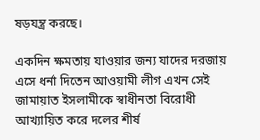ষড়যন্ত্র করছে।

একদিন ক্ষমতায় যাওয়ার জন্য যাদের দরজায় এসে ধর্না দিতেন আওয়ামী লীগ এখন সেই জামায়াত ইসলামীকে স্বাধীনতা বিরোধী আখ্যায়িত করে দলের শীর্ষ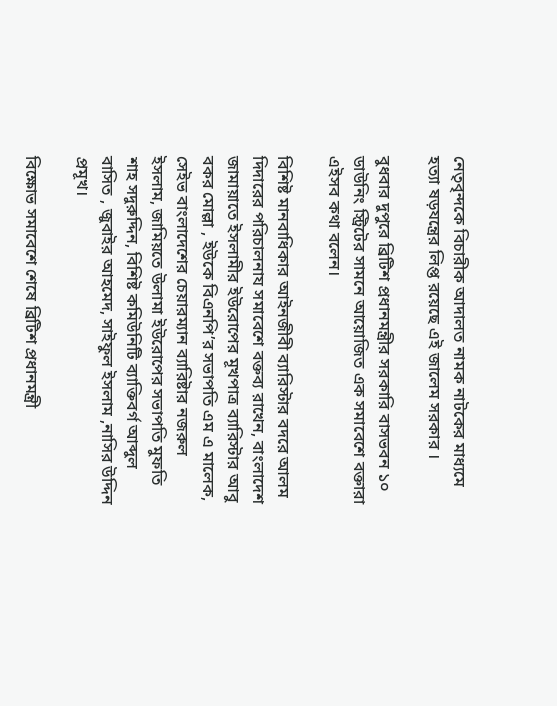নেতৃবৃন্দকে বিচারীক আদালত নামক নাটকের মাধ্যমে হত্যা ষড়যন্ত্রের লিপ্ত রয়েছে এই জালেম সরকার ।

বুধবার দুপুরে ব্রিটিশ প্রধানমন্ত্রীর সরকারি বাসভবন ১০ ডাউনিং স্ট্রিটের সামনে আয়োজিত এক সমাবেশে বক্তারা এইসব কথা বলেন।

বিশিষ্ট মানবাধিকার আইনজীবী ব্যারিস্টার বদরে আলম দিদারের পরিচালনায সমাবেশে বক্তব্য রাখেন, বাংলাদেশ জামায়াতে ইসলামীর ইউরোপের মূখপাত্র ব্যারিস্টার আবু বকর মোল্লা , ইউকে বিএনপি’র সভাপতি এম এ মালেক, সেইভ বাংলাদেশের চেয়ারম্যান ব্যারিষ্টার নজরুল ইসলাম, জামিয়তে উলামা ইউরোপের সভাপতি মুফতি শাহ সদুরুদ্দিন, বিশিষ্ট কমিউনিটি ব্যাক্তিবর্গ আব্দুল বাসিত , জুবাইর আহমেদ, সাইফুল ইসলাম ,নাসির উদ্দিন প্রমূখ।

বিক্ষোভ সমাবেশে শেষে ব্রিটিশ প্রধানমন্ত্রী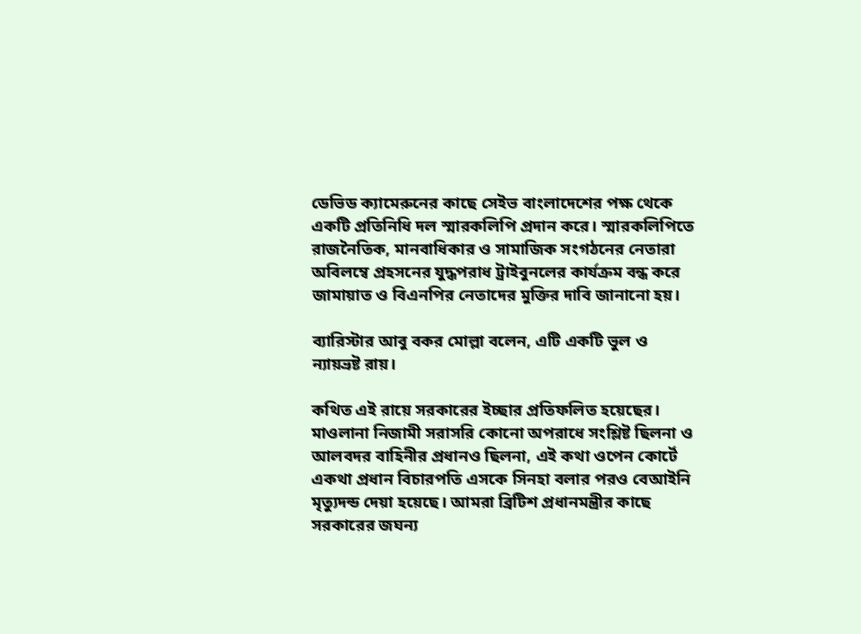ডেভিড ক্যামেরুনের কাছে সেইভ বাংলাদেশের পক্ষ থেকে একটি প্রতিনিধি দল স্মারকলিপি প্রদান করে। স্মারকলিপিতে রাজনৈতিক, মানবাধিকার ও সামাজিক সংগঠনের নেতারা অবিলম্বে প্রহসনের যুদ্ধপরাধ ট্রাইবুনলের কার্যক্রম বন্ধ করে জামায়াত ও বিএনপির নেতাদের মুক্তির দাবি জানানো হয়।

ব্যারিস্টার আবু বকর মোল্লা বলেন, এটি একটি ভুল ও ন্যায়ভ্রষ্ট রায়।

কথিত এই রায়ে সরকারের ইচ্ছার প্রতিফলিত হয়েছের। মাওলানা নিজামী সরাসরি কোনো অপরাধে সংশ্লিষ্ট ছিলনা ও আলবদর বাহিনীর প্রধানও ছিলনা, এই কথা ওপেন কোর্টে একথা প্রধান বিচারপতি এসকে সিনহা বলার পরও বেআইনি মৃত্যুদন্ড দেয়া হয়েছে। আমরা ব্রিটিশ প্রধানমন্ত্রীর কাছে সরকারের জঘন্য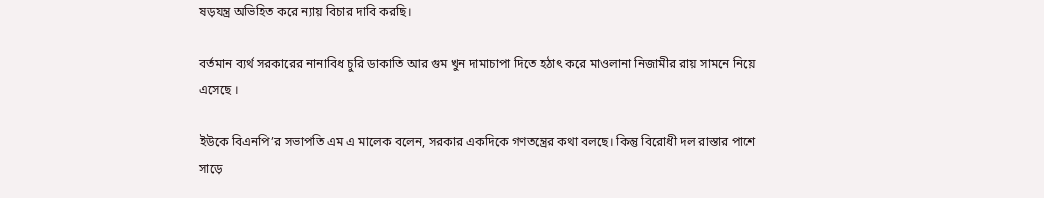ষড়যন্ত্র অভিহিত করে ন্যায় বিচার দাবি করছি।

বর্তমান ব্যর্থ সরকারের নানাবিধ চুরি ডাকাতি আর গুম খুন দামাচাপা দিতে হঠাৎ করে মাওলানা নিজামীর রায় সামনে নিয়ে এসেছে ।

ইউকে বিএনপি’র সভাপতি এম এ মালেক বলেন, সরকার একদিকে গণতন্ত্রের কথা বলছে। কিন্তু বিরোধী দল রাস্তার পাশে সাড়ে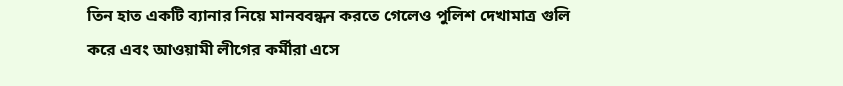তিন হাত একটি ব্যানার নিয়ে মানববন্ধন করতে গেলেও পুলিশ দেখামাত্র গুলি করে এবং আওয়ামী লীগের কর্মীরা এসে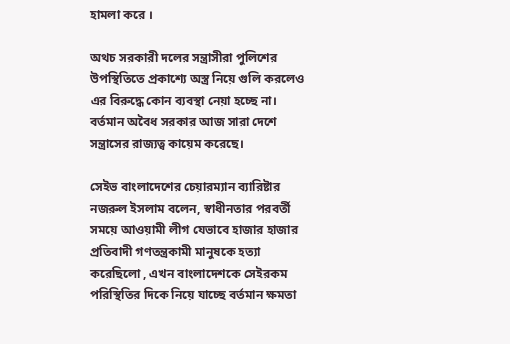হামলা করে ।

অথচ সরকারী দলের সন্ত্রাসীরা পুলিশের উপস্থিতিতে প্রকাশ্যে অস্ত্র নিয়ে গুলি করলেও এর বিরুদ্ধে কোন ব্যবস্থা নেয়া হচ্ছে না। বর্তমান অবৈধ সরকার আজ সারা দেশে সন্ত্রাসের রাজ্যত্ব কায়েম করেছে।

সেইভ বাংলাদেশের চেয়ারম্যান ব্যারিষ্টার নজরুল ইসলাম বলেন, স্বাধীনতার পরবর্তী সময়ে আওয়ামী লীগ যেভাবে হাজার হাজার প্রতিবাদী গণতন্ত্রকামী মানুষকে হত্যা করেছিলো , এখন বাংলাদেশকে সেইরকম পরিস্থিতির দিকে নিয়ে যাচ্ছে বর্তমান ক্ষমতা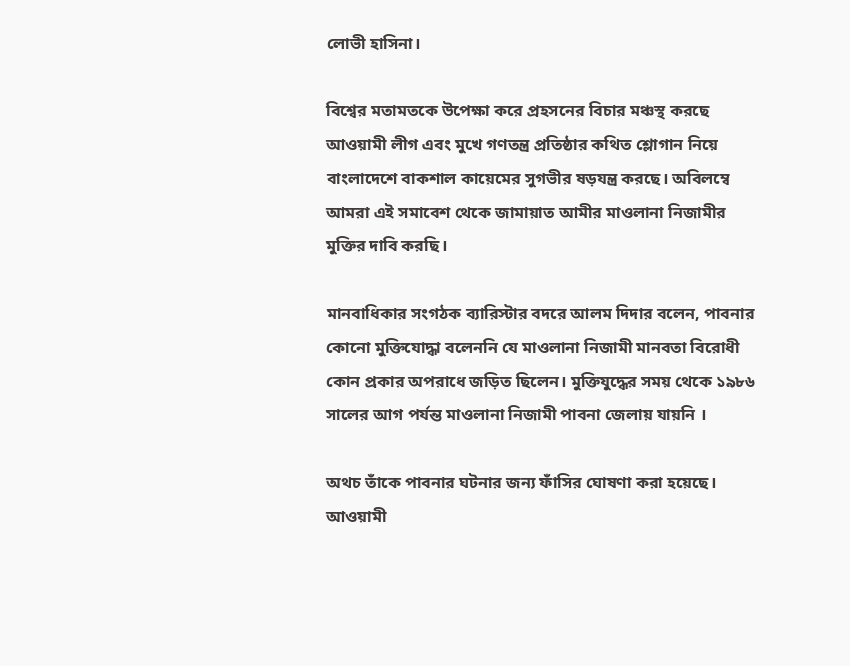লোভী হাসিনা।

বিশ্বের মতামতকে উপেক্ষা করে প্রহসনের বিচার মঞ্চস্থ করছে আওয়ামী লীগ এবং মুখে গণতন্ত্র প্রতিষ্ঠার কথিত শ্লোগান নিয়ে বাংলাদেশে বাকশাল কায়েমের সুগভীর ষড়যন্ত্র করছে। অবিলম্বে আমরা এই সমাবেশ থেকে জামায়াত আমীর মাওলানা নিজামীর মুক্তির দাবি করছি।

মানবাধিকার সংগঠক ব্যারিস্টার বদরে আলম দিদার বলেন, পাবনার কোনো মুক্তিযোদ্ধা বলেননি যে মাওলানা নিজামী মানবতা বিরোধী কোন প্রকার অপরাধে জড়িত ছিলেন। মুক্তিযুদ্ধের সময় থেকে ১৯৮৬ সালের আগ পর্যন্ত মাওলানা নিজামী পাবনা জেলায় যায়নি ।

অথচ তাঁকে পাবনার ঘটনার জন্য ফাঁসির ঘোষণা করা হয়েছে। আওয়ামী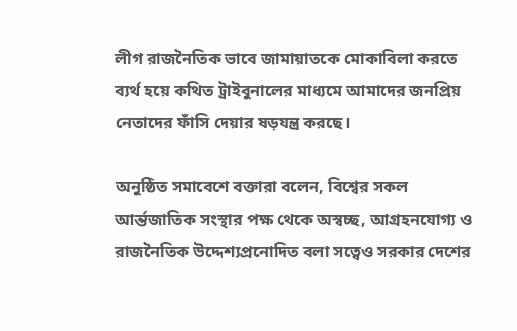লীগ রাজনৈতিক ভাবে জামায়াতকে মোকাবিলা করতে ব্যর্থ হয়ে কথিত ট্রাইবুনালের মাধ্যমে আমাদের জনপ্রিয় নেতাদের ফাঁসি দেয়ার ষড়যন্ত্র করছে।

অনুষ্ঠিত সমাবেশে বক্তারা বলেন, বিশ্বের সকল আর্ন্তজাতিক সংস্থার পক্ষ থেকে অস্বচ্ছ, আগ্রহনযোগ্য ও রাজনৈতিক উদ্দেশ্যপ্রনোদিত বলা সত্বেও সরকার দেশের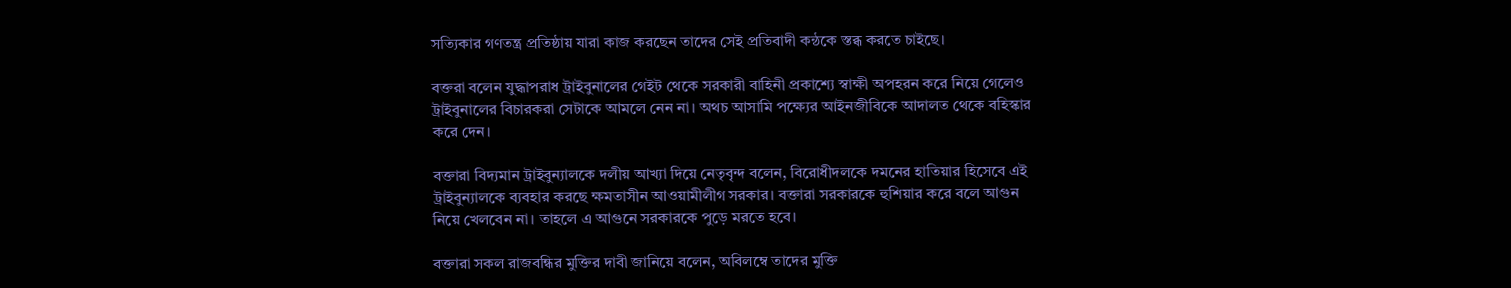সত্যিকার গণতন্ত্র প্রতিষ্ঠায় যারা কাজ করছেন তাদের সেই প্রতিবাদী কন্ঠকে স্তব্ধ করতে চাইছে।

বক্তরা বলেন যুদ্ধাপরাধ ট্রাইবুনালের গেইট থেকে সরকারী বাহিনী প্রকাশ্যে স্বাক্ষী অপহরন করে নিয়ে গেলেও ট্রাইবুনালের বিচারকরা সেটাকে আমলে নেন না। অথচ আসামি পক্ষ্যের আইনজীবিকে আদালত থেকে বহিস্কার করে দেন।

বক্তারা বিদ্যমান ট্রাইবুন্যালকে দলীয় আখ্যা দিয়ে নেতৃবৃন্দ বলেন, বিরোধীদলকে দমনের হাতিয়ার হিসেবে এই ট্রাইবুন্যালকে ব্যবহার করছে ক্ষমতাসীন আওয়ামীলীগ সরকার। বক্তারা সরকারকে হুশিয়ার করে বলে আগুন নিয়ে খেলবেন না। তাহলে এ আগুনে সরকারকে পুড়ে মরতে হবে।

বক্তারা সকল রাজবন্ধির মুক্তির দাবী জানিয়ে বলেন, অবিলম্বে তাদের মুক্তি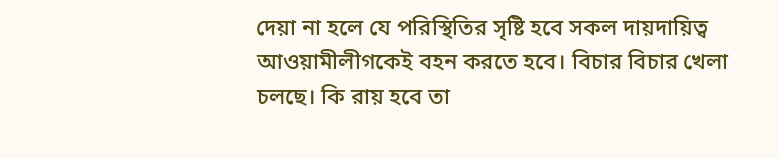দেয়া না হলে যে পরিস্থিতির সৃষ্টি হবে সকল দায়দায়িত্ব আওয়ামীলীগকেই বহন করতে হবে। বিচার বিচার খেলা চলছে। কি রায় হবে তা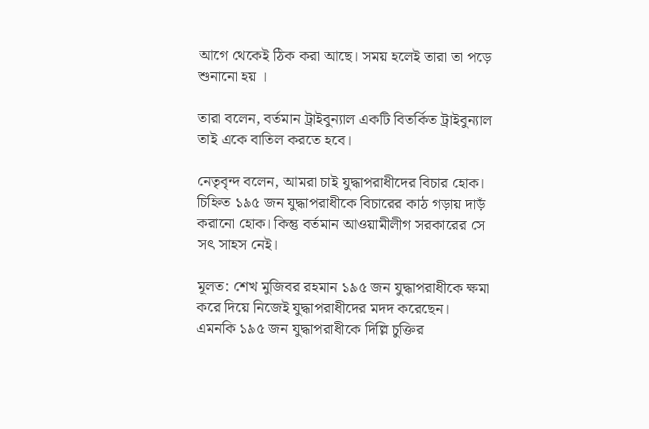আগে থেকেই ঠিক করা আছে। সময় হলেই তারা তা পড়ে শুনানো হয় ।

তারা বলেন, বর্তমান ট্রাইবুন্যাল একটি বিতর্কিত ট্রাইবুন্যাল তাই একে বাতিল করতে হবে।

নেতৃবৃন্দ বলেন, আমরা চাই যুদ্ধাপরাধীদের বিচার হোক। চিহ্নিত ১৯৫ জন যুদ্ধাপরাধীকে বিচারের কাঠ গড়ায় দাড়ঁ করানো হোক। কিন্তু বর্তমান আওয়ামীলীগ সরকারের সে সৎ সাহস নেই।

মূলত: শেখ মুজিবর রহমান ১৯৫ জন যুদ্ধাপরাধীকে ক্ষমা করে দিয়ে নিজেই যুদ্ধাপরাধীদের মদদ করেছেন। এমনকি ১৯৫ জন যুদ্ধাপরাধীকে দিল্লি চুক্তির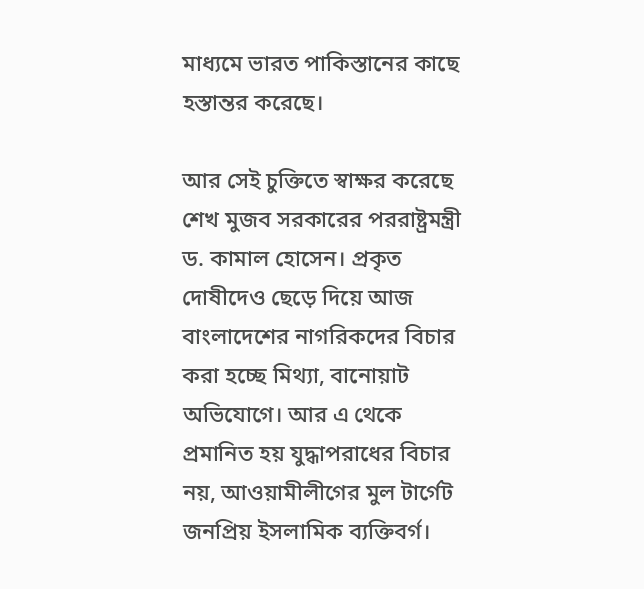মাধ্যমে ভারত পাকিস্তানের কাছে হস্তান্তর করেছে।

আর সেই চুক্তিতে স্বাক্ষর করেছে শেখ মুজব সরকারের পররাষ্ট্রমন্ত্রী ড. কামাল হোসেন। প্রকৃত দোষীদেও ছেড়ে দিয়ে আজ বাংলাদেশের নাগরিকদের বিচার করা হচ্ছে মিথ্যা, বানোয়াট অভিযোগে। আর এ থেকে প্রমানিত হয় যুদ্ধাপরাধের বিচার নয়, আওয়ামীলীগের মুল টার্গেট জনপ্রিয় ইসলামিক ব্যক্তিবর্গ।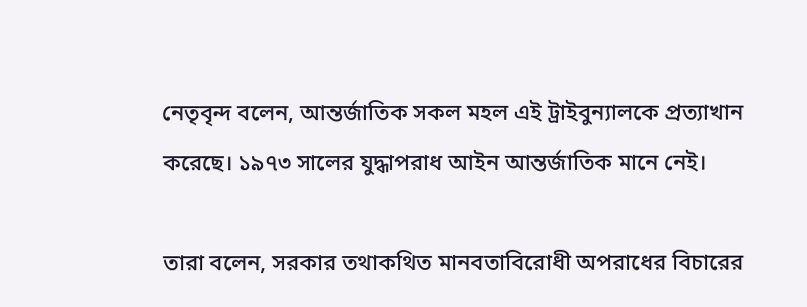নেতৃবৃন্দ বলেন, আন্তর্জাতিক সকল মহল এই ট্রাইবুন্যালকে প্রত্যাখান করেছে। ১৯৭৩ সালের যুদ্ধাপরাধ আইন আন্তর্জাতিক মানে নেই।

তারা বলেন, সরকার তথাকথিত মানবতাবিরোধী অপরাধের বিচারের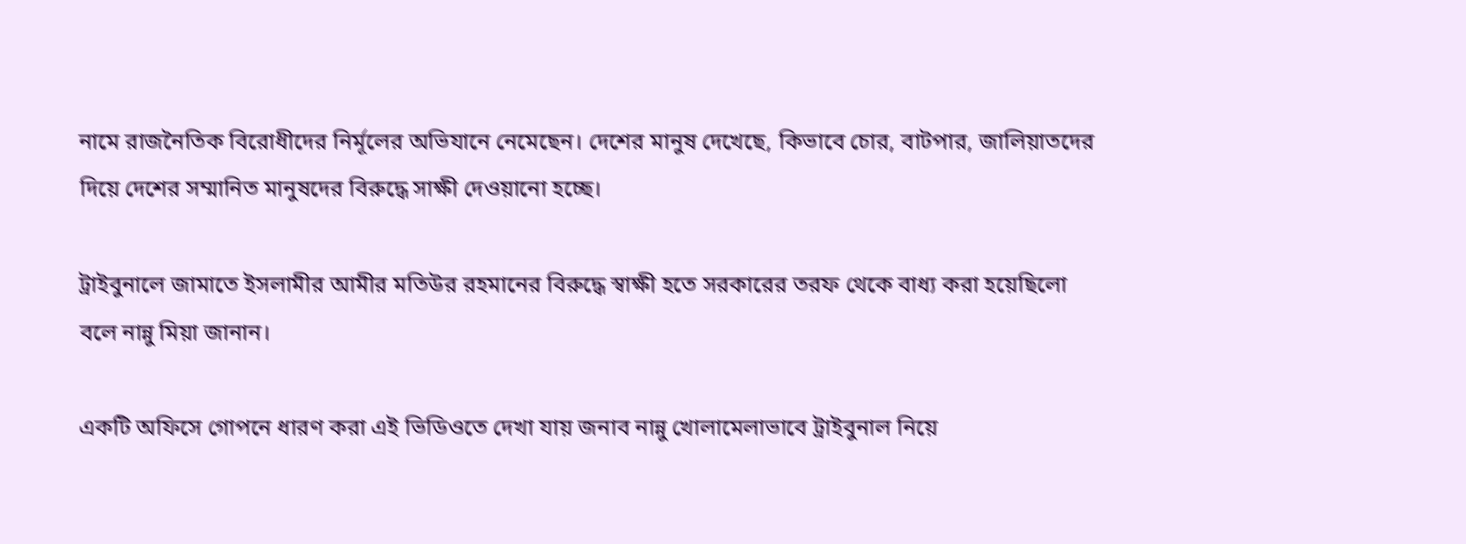নামে রাজনৈতিক বিরোধীদের নির্মূলের অভিযানে নেমেছেন। দেশের মানুষ দেখেছে, কিভাবে চোর, বাটপার, জালিয়াতদের দিয়ে দেশের সম্মানিত মানুষদের বিরুদ্ধে সাক্ষী দেওয়ানো হচ্ছে।

ট্রাইবুনালে জামাতে ইসলামীর আমীর মতিউর রহমানের বিরুদ্ধে স্বাক্ষী হতে সরকারের তরফ থেকে বাধ্য করা হয়েছিলো বলে নান্নু মিয়া জানান।

একটি অফিসে গোপনে ধারণ করা এই ভিডিওতে দেখা যায় জনাব নান্নু খোলামেলাভাবে ট্রাইবুনাল নিয়ে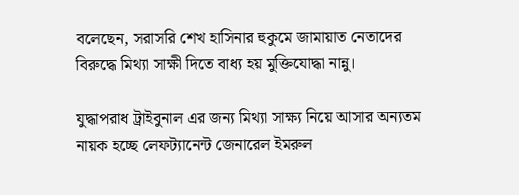বলেছেন, সরাসরি শেখ হাসিনার হুকুমে জামায়াত নেতাদের বিরুদ্ধে মিথ্যা সাক্ষী দিতে বাধ্য হয় মুক্তিযোদ্ধা নান্নু।

যুদ্ধাপরাধ ট্রাইবুনাল এর জন্য মিথ্যা সাক্ষ্য নিয়ে আসার অন্যতম নায়ক হচ্ছে লেফট্যানেন্ট জেনারেল ইমরুল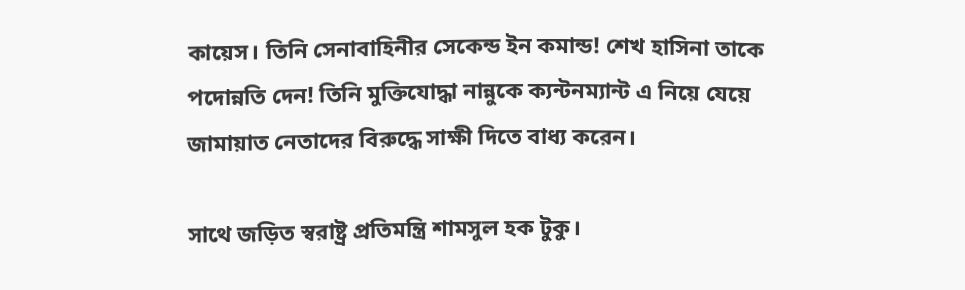কায়েস। তিনি সেনাবাহিনীর সেকেন্ড ইন কমান্ড! শেখ হাসিনা তাকে পদোন্নতি দেন! তিনি মুক্তিযোদ্ধা নান্নুকে ক্যন্টনম্যান্ট এ নিয়ে যেয়ে জামায়াত নেতাদের বিরুদ্ধে সাক্ষী দিতে বাধ্য করেন।

সাথে জড়িত স্বরাষ্ট্র প্রতিমন্ত্রি শামসুল হক টুকু।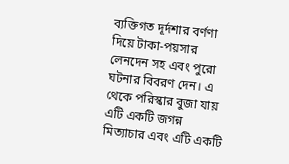ব্যক্তিগত দূর্দশার বর্ণণা দিয়ে টাকা-পয়সার লেনদেন সহ এবং পুরো ঘটনার বিবরণ দেন। এ থেকে পরিস্কার বুজা যায় এটি একটি জগন্ন মিত্যাচার এবং এটি একটি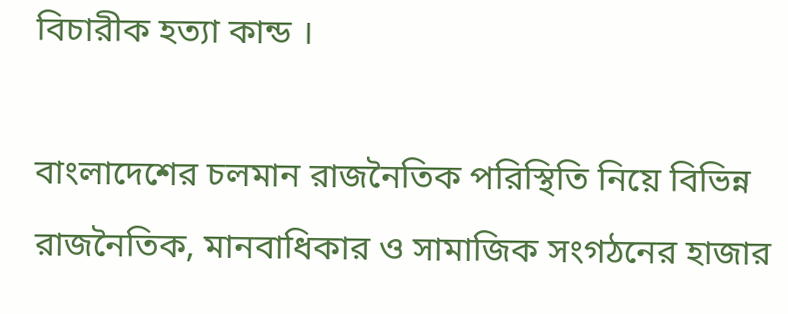বিচারীক হত্যা কান্ড ।

বাংলাদেশের চলমান রাজনৈতিক পরিস্থিতি নিয়ে বিভিন্ন রাজনৈতিক, মানবাধিকার ও সামাজিক সংগঠনের হাজার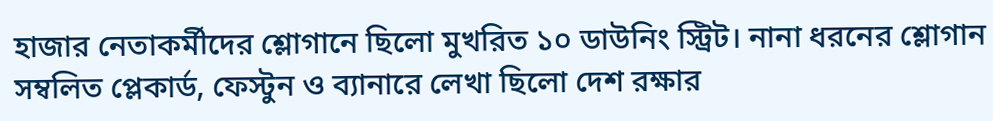হাজার নেতাকর্মীদের শ্লোগানে ছিলো মুখরিত ১০ ডাউনিং স্ট্রিট। নানা ধরনের শ্লোগান সম্বলিত প্লেকার্ড, ফেস্টুন ও ব্যানারে লেখা ছিলো দেশ রক্ষার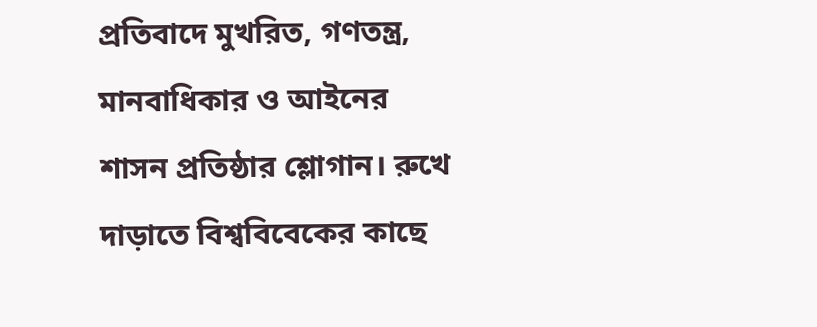প্রতিবাদে মুখরিত, গণতন্ত্র, মানবাধিকার ও আইনের শাসন প্রতিষ্ঠার শ্লোগান। রুখে দাড়াতে বিশ্ববিবেকের কাছে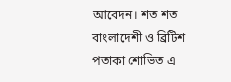আবেদন। শত শত বাংলাদেশী ও ব্রিটিশ পতাকা শোভিত এ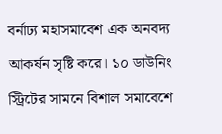বর্নাঢ্য মহাসমাবেশ এক অনবদ্য আকর্ষন সৃষ্টি করে। ১০ ডাউনিং স্ট্রিটের সামনে বিশাল সমাবেশে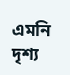এমনি দৃশ্য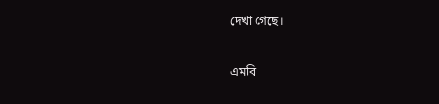দেখা গেছে।

এমবি